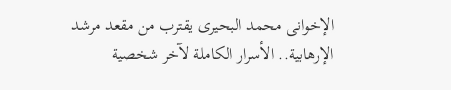الإخوانى محمد البحيرى يقترب من مقعد مرشد الإرهابية.. الأسرار الكاملة لآخر شخصية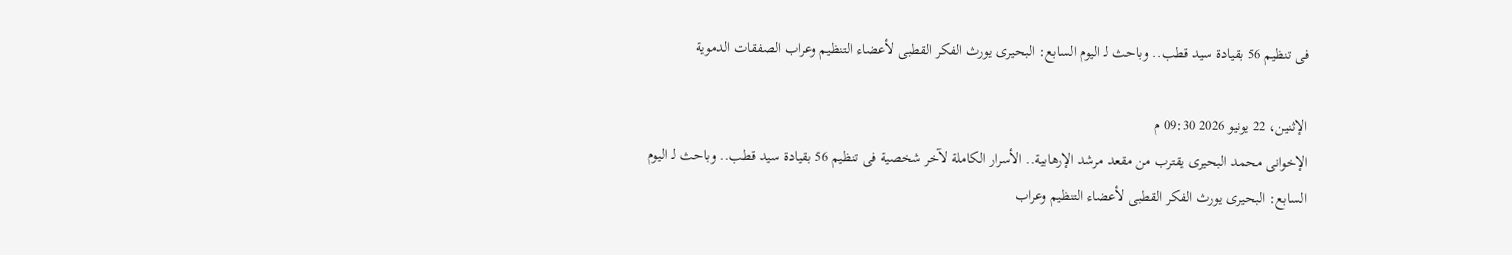فى تنظيم 56 بقيادة سيد قطب.. وباحث لـ اليوم السابع: البحيرى يورث الفكر القطبى لأعضاء التنظيم وعراب الصفقات الدموية

الإثنين، 22 يونيو 2026 09:30 م
الإخوانى محمد البحيرى يقترب من مقعد مرشد الإرهابية.. الأسرار الكاملة لآخر شخصية فى تنظيم 56 بقيادة سيد قطب.. وباحث لـ اليوم السابع: البحيرى يورث الفكر القطبى لأعضاء التنظيم وعراب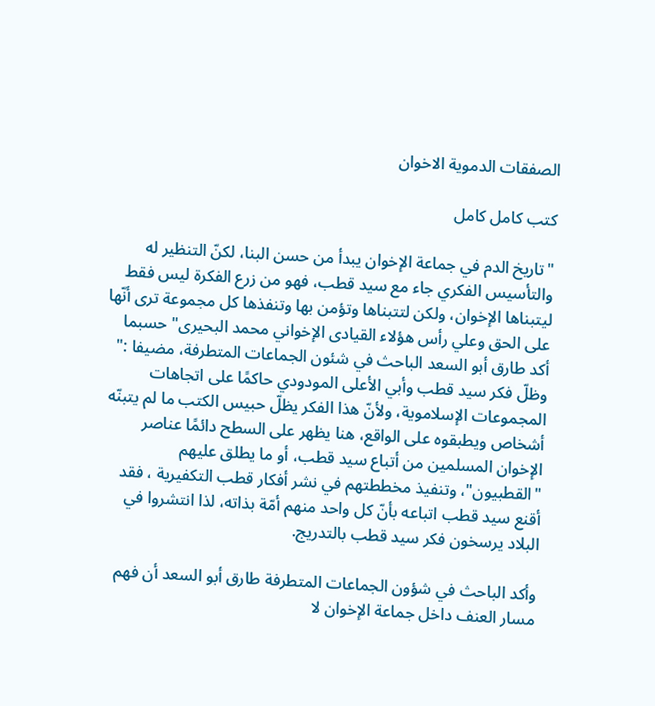الصفقات الدموية الاخوان

كتب كامل كامل

"تاريخ الدم في جماعة الإخوان يبدأ من حسن البنا، لكنّ التنظير له والتأسيس الفكري جاء مع سيد قطب، فهو من زرع الفكرة ليس فقط ليتبناها الإخوان، ولكن لتتبناها وتؤمن بها وتنفذها كل مجموعة ترى أنّها على الحق وعلي رأس هؤلاء القيادى الإخواني محمد البحيرى" حسبما أكد طارق أبو السعد الباحث في شئون الجماعات المتطرفة، مضيفا :" وظلّ فكر سيد قطب وأبي الأعلى المودودي حاكمًا على اتجاهات المجموعات الإسلاموية، ولأنّ هذا الفكر يظلّ حبيس الكتب ما لم يتبنّه أشخاص ويطبقوه على الواقع، هنا يظهر على السطح دائمًا عناصر الإخوان المسلمين من أتباع سيد قطب، أو ما يطلق عليهم "القطبيون"، وتنفيذ مخططتهم في نشر أفكار قطب التكفيرية ، فقد أقنع سيد قطب اتباعه بأنّ كل واحد منهم أمّة بذاته، لذا انتشروا في البلاد يرسخون فكر سيد قطب بالتدريج.

وأكد الباحث في شؤون الجماعات المتطرفة طارق أبو السعد أن فهم مسار العنف داخل جماعة الإخوان لا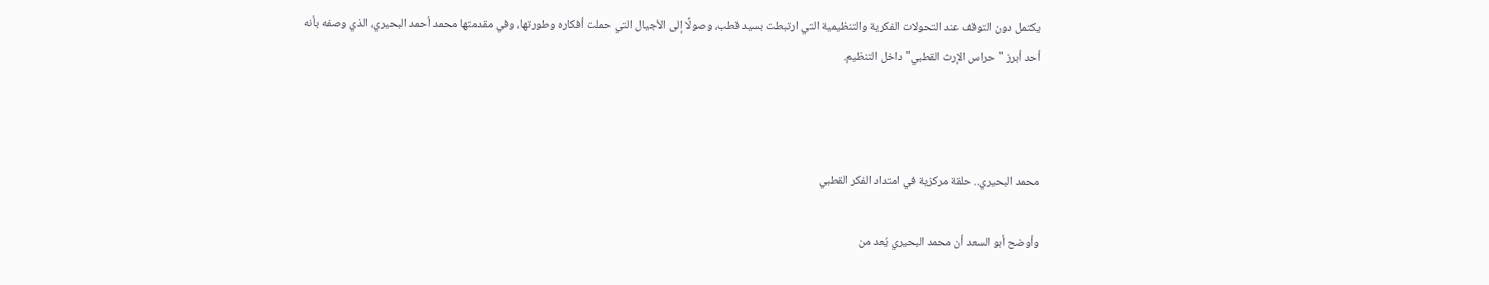يكتمل دون التوقف عند التحولات الفكرية والتنظيمية التي ارتبطت بسيد قطب، وصولًا إلى الأجيال التي حملت أفكاره وطورتها، وفي مقدمتها محمد أحمد البحيري، الذي وصفه بأنه أحد أبرز "حراس الإرث القطبي" داخل التنظيم.



محمد البحيري.. حلقة مركزية في امتداد الفكر القطبي

وأوضح أبو السعد أن محمد البحيري يُعد من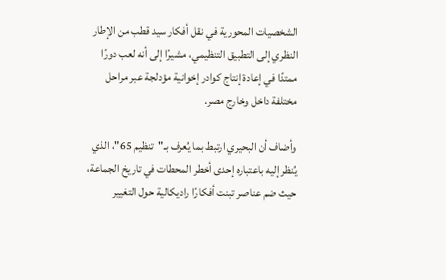الشخصيات المحورية في نقل أفكار سيد قطب من الإطار النظري إلى التطبيق التنظيمي، مشيرًا إلى أنه لعب دورًا ممتدًا في إعادة إنتاج كوادر إخوانية مؤدلجة عبر مراحل مختلفة داخل وخارج مصر.

وأضاف أن البحيري ارتبط بما يُعرف بـ"تنظيم 65"، الذي يُنظر إليه باعتباره إحدى أخطر المحطات في تاريخ الجماعة، حيث ضم عناصر تبنت أفكارًا راديكالية حول التغيير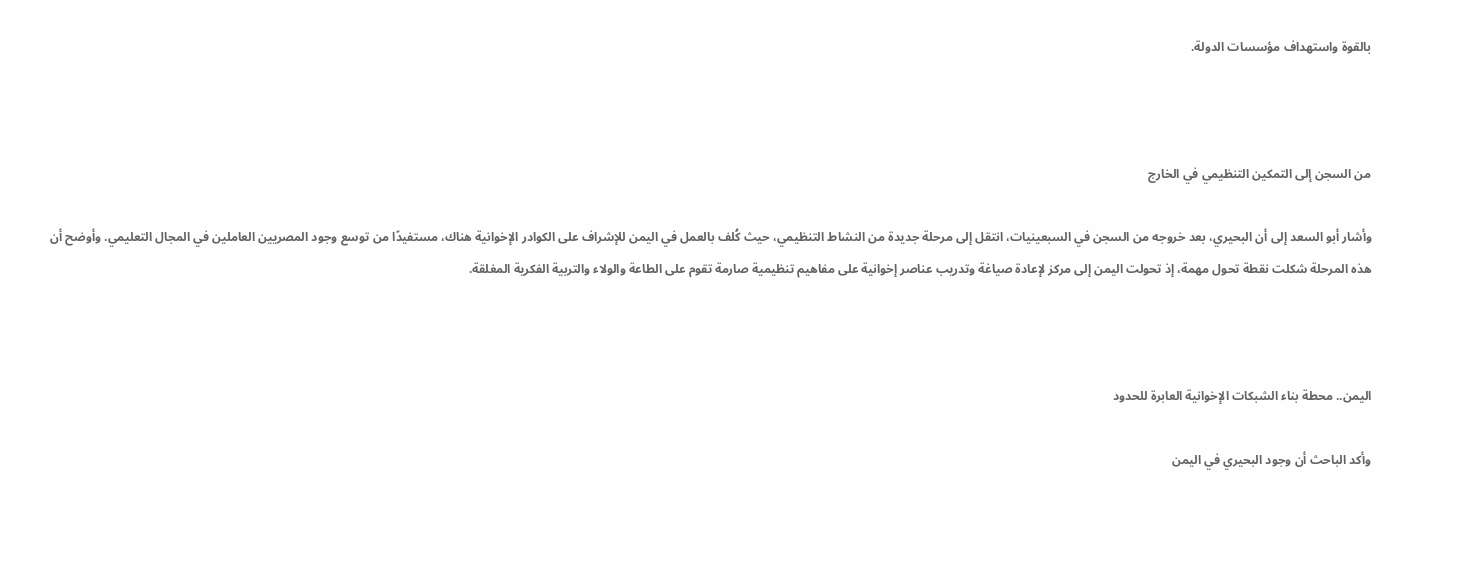بالقوة واستهداف مؤسسات الدولة.



من السجن إلى التمكين التنظيمي في الخارج

وأشار أبو السعد إلى أن البحيري، بعد خروجه من السجن في السبعينيات، انتقل إلى مرحلة جديدة من النشاط التنظيمي، حيث كُلف بالعمل في اليمن للإشراف على الكوادر الإخوانية هناك، مستفيدًا من توسع وجود المصريين العاملين في المجال التعليمي. وأوضح أن هذه المرحلة شكلت نقطة تحول مهمة، إذ تحولت اليمن إلى مركز لإعادة صياغة وتدريب عناصر إخوانية على مفاهيم تنظيمية صارمة تقوم على الطاعة والولاء والتربية الفكرية المغلقة.



اليمن.. محطة بناء الشبكات الإخوانية العابرة للحدود

وأكد الباحث أن وجود البحيري في اليمن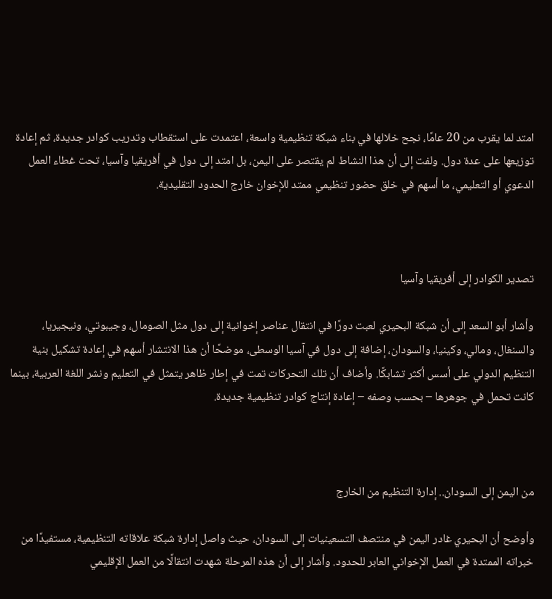امتد لما يقرب من 20 عامًا، نجح خلالها في بناء شبكة تنظيمية واسعة، اعتمدت على استقطاب وتدريب كوادر جديدة، ثم إعادة توزيعها على عدة دول. ولفت إلى أن هذا النشاط لم يقتصر على اليمن، بل امتد إلى دول في أفريقيا وآسيا، تحت غطاء العمل الدعوي أو التعليمي، ما أسهم في خلق حضور تنظيمي ممتد للإخوان خارج الحدود التقليدية.



تصدير الكوادر إلى أفريقيا وآسيا

وأشار أبو السعد إلى أن شبكة البحيري لعبت دورًا في انتقال عناصر إخوانية إلى دول مثل الصومال، وجيبوتي، ونيجيريا، والسنغال، ومالي، وكينيا، والسودان، إضافة إلى دول في آسيا الوسطى، موضحًا أن هذا الانتشار أسهم في إعادة تشكيل بنية التنظيم الدولي على أسس أكثر تشابكًا. وأضاف أن تلك التحركات تمت في إطار ظاهر يتمثل في التعليم ونشر اللغة العربية، بينما كانت تحمل في جوهرها – بحسب وصفه – إعادة إنتاج كوادر تنظيمية جديدة.



من اليمن إلى السودان.. إدارة التنظيم من الخارج

وأوضح أن البحيري غادر اليمن في منتصف التسعينيات إلى السودان، حيث واصل إدارة شبكة علاقاته التنظيمية، مستفيدًا من خبراته الممتدة في العمل الإخواني العابر للحدود. وأشار إلى أن هذه المرحلة شهدت انتقالًا من العمل الإقليمي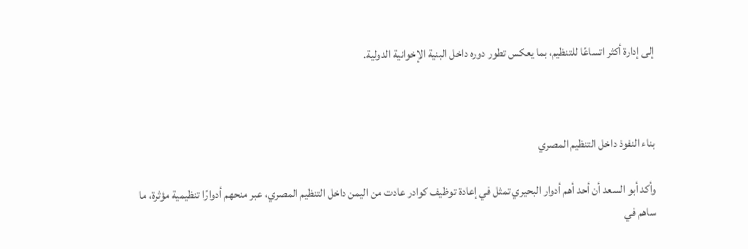إلى إدارة أكثر اتساعًا للتنظيم، بما يعكس تطور دوره داخل البنية الإخوانية الدولية.



بناء النفوذ داخل التنظيم المصري

وأكد أبو السعد أن أحد أهم أدوار البحيري تمثل في إعادة توظيف كوادر عادت من اليمن داخل التنظيم المصري، عبر منحهم أدوارًا تنظيمية مؤثرة، ما ساهم في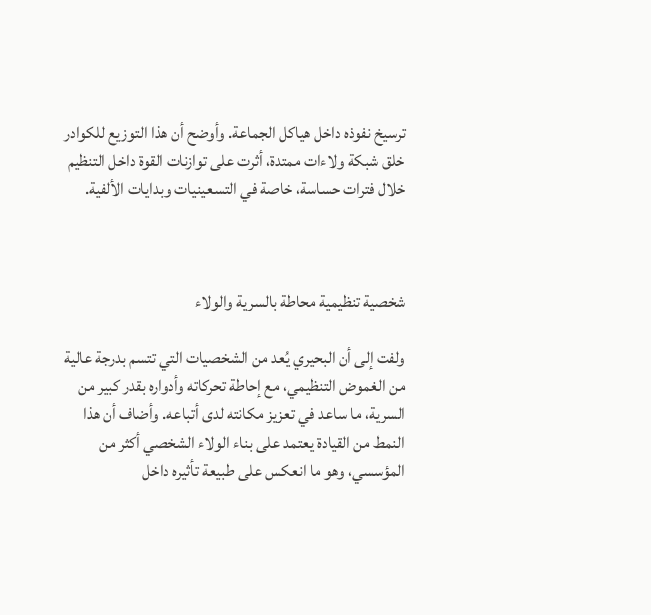ترسيخ نفوذه داخل هياكل الجماعة. وأوضح أن هذا التوزيع للكوادر خلق شبكة ولاءات ممتدة، أثرت على توازنات القوة داخل التنظيم خلال فترات حساسة، خاصة في التسعينيات وبدايات الألفية.



شخصية تنظيمية محاطة بالسرية والولاء

ولفت إلى أن البحيري يُعد من الشخصيات التي تتسم بدرجة عالية من الغموض التنظيمي، مع إحاطة تحركاته وأدواره بقدر كبير من السرية، ما ساعد في تعزيز مكانته لدى أتباعه. وأضاف أن هذا النمط من القيادة يعتمد على بناء الولاء الشخصي أكثر من المؤسسي، وهو ما انعكس على طبيعة تأثيره داخل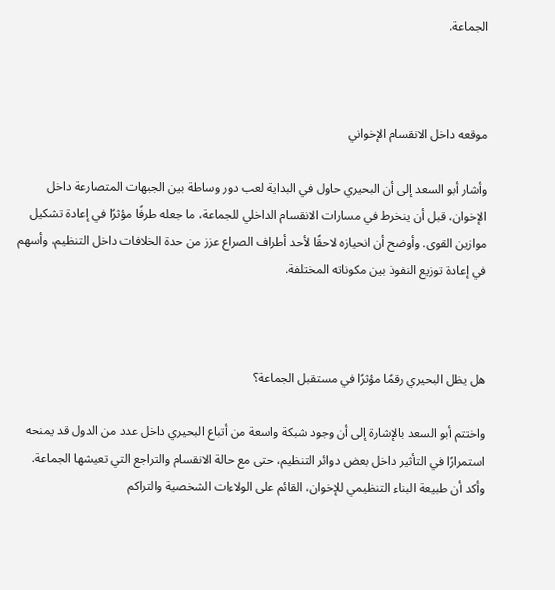الجماعة.



موقعه داخل الانقسام الإخواني

وأشار أبو السعد إلى أن البحيري حاول في البداية لعب دور وساطة بين الجبهات المتصارعة داخل الإخوان، قبل أن ينخرط في مسارات الانقسام الداخلي للجماعة، ما جعله طرفًا مؤثرًا في إعادة تشكيل موازين القوى. وأوضح أن انحيازه لاحقًا لأحد أطراف الصراع عزز من حدة الخلافات داخل التنظيم، وأسهم في إعادة توزيع النفوذ بين مكوناته المختلفة.



هل يظل البحيري رقمًا مؤثرًا في مستقبل الجماعة؟

واختتم أبو السعد بالإشارة إلى أن وجود شبكة واسعة من أتباع البحيري داخل عدد من الدول قد يمنحه استمرارًا في التأثير داخل بعض دوائر التنظيم، حتى مع حالة الانقسام والتراجع التي تعيشها الجماعة. وأكد أن طبيعة البناء التنظيمي للإخوان، القائم على الولاءات الشخصية والتراكم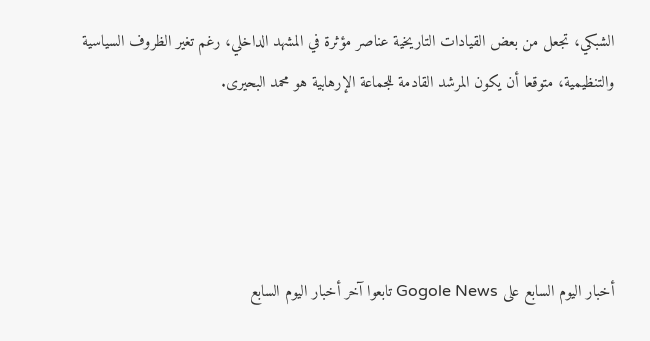الشبكي، تجعل من بعض القيادات التاريخية عناصر مؤثرة في المشهد الداخلي، رغم تغير الظروف السياسية والتنظيمية، متوقعا أن يكون المرشد القادمة للجماعة الإرهابية هو محمد البحيرى.




أخبار اليوم السابع على Gogole News تابعوا آخر أخبار اليوم السابع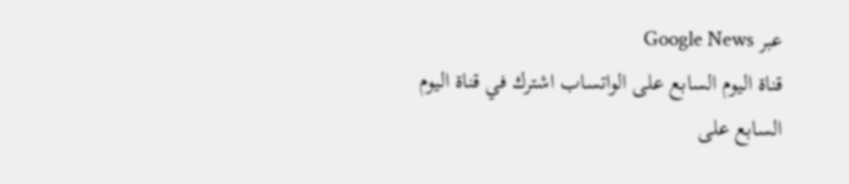عبر Google News
قناة اليوم السابع على الواتساب اشترك في قناة اليوم السابع على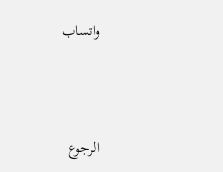واتساب



الرجوع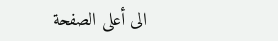الى أعلى الصفحة